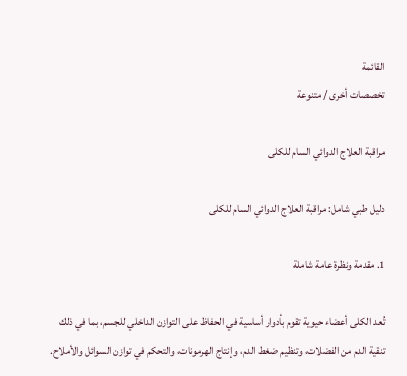القائمة
تخصصات أخرى / متنوعة

مراقبة العلاج الدوائي السام للكلى

دليل طبي شامل: مراقبة العلاج الدوائي السام للكلى

1. مقدمة ونظرة عامة شاملة

تُعد الكلى أعضاء حيوية تقوم بأدوار أساسية في الحفاظ على التوازن الداخلي للجسم، بما في ذلك تنقية الدم من الفضلات، وتنظيم ضغط الدم، وإنتاج الهرمونات، والتحكم في توازن السوائل والأملاح.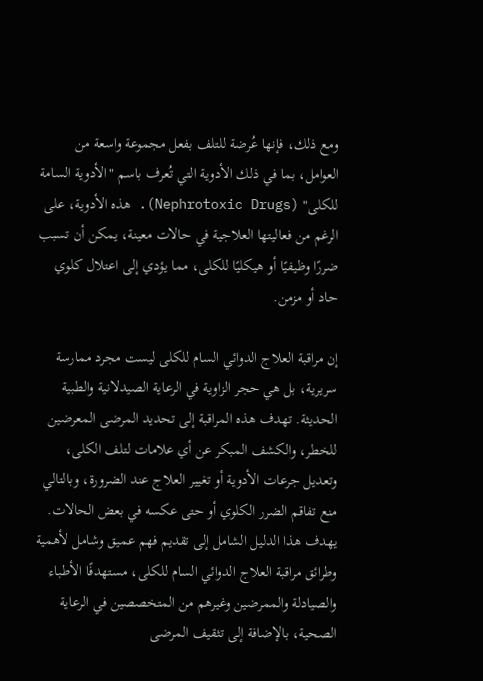ومع ذلك، فإنها عُرضة للتلف بفعل مجموعة واسعة من العوامل، بما في ذلك الأدوية التي تُعرف باسم "الأدوية السامة للكلى" (Nephrotoxic Drugs). هذه الأدوية، على الرغم من فعاليتها العلاجية في حالات معينة، يمكن أن تسبب ضررًا وظيفيًا أو هيكليًا للكلى، مما يؤدي إلى اعتلال كلوي حاد أو مزمن.

إن مراقبة العلاج الدوائي السام للكلى ليست مجرد ممارسة سريرية، بل هي حجر الزاوية في الرعاية الصيدلانية والطبية الحديثة. تهدف هذه المراقبة إلى تحديد المرضى المعرضين للخطر، والكشف المبكر عن أي علامات لتلف الكلى، وتعديل جرعات الأدوية أو تغيير العلاج عند الضرورة، وبالتالي منع تفاقم الضرر الكلوي أو حتى عكسه في بعض الحالات. يهدف هذا الدليل الشامل إلى تقديم فهم عميق وشامل لأهمية وطرائق مراقبة العلاج الدوائي السام للكلى، مستهدفًا الأطباء والصيادلة والممرضين وغيرهم من المتخصصين في الرعاية الصحية، بالإضافة إلى تثقيف المرضى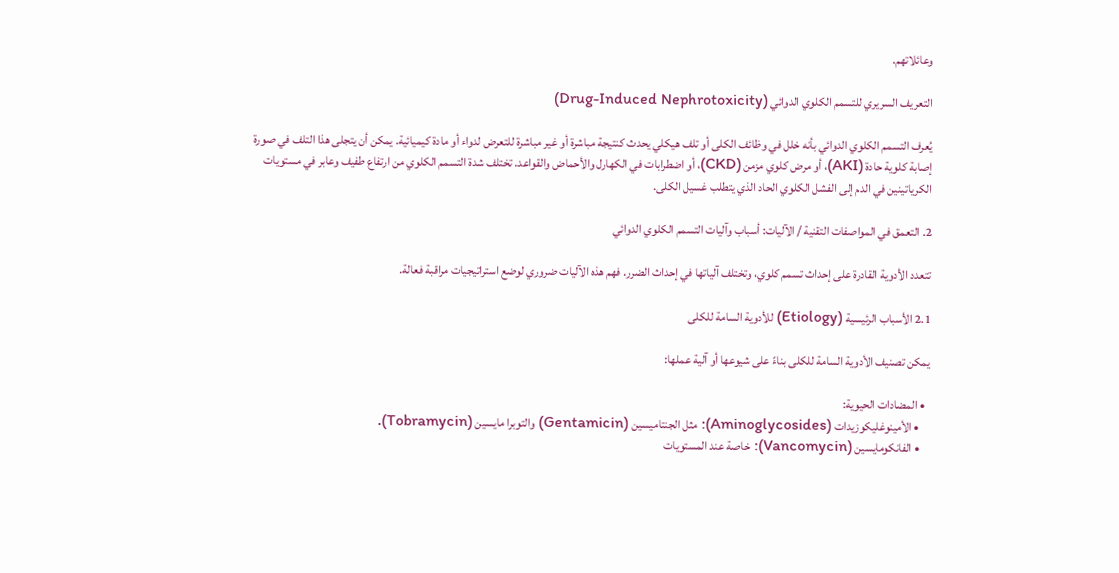وعائلاتهم.

التعريف السريري للتسمم الكلوي الدوائي (Drug-Induced Nephrotoxicity)

يُعرف التسمم الكلوي الدوائي بأنه خلل في وظائف الكلى أو تلف هيكلي يحدث كنتيجة مباشرة أو غير مباشرة للتعرض لدواء أو مادة كيميائية. يمكن أن يتجلى هذا التلف في صورة إصابة كلوية حادة (AKI)، أو مرض كلوي مزمن (CKD)، أو اضطرابات في الكهارل والأحماض والقواعد. تختلف شدة التسمم الكلوي من ارتفاع طفيف وعابر في مستويات الكرياتينين في الدم إلى الفشل الكلوي الحاد الذي يتطلب غسيل الكلى.

2. التعمق في المواصفات التقنية / الآليات: أسباب وآليات التسمم الكلوي الدوائي

تتعدد الأدوية القادرة على إحداث تسمم كلوي، وتختلف آلياتها في إحداث الضرر. فهم هذه الآليات ضروري لوضع استراتيجيات مراقبة فعالة.

2.1 الأسباب الرئيسية (Etiology) للأدوية السامة للكلى

يمكن تصنيف الأدوية السامة للكلى بناءً على شيوعها أو آلية عملها:

  • المضادات الحيوية:
    • الأمينوغليكوزيدات (Aminoglycosides): مثل الجنتاميسين (Gentamicin) والتوبرا مايسين (Tobramycin).
    • الفانكومايسين (Vancomycin): خاصة عند المستويات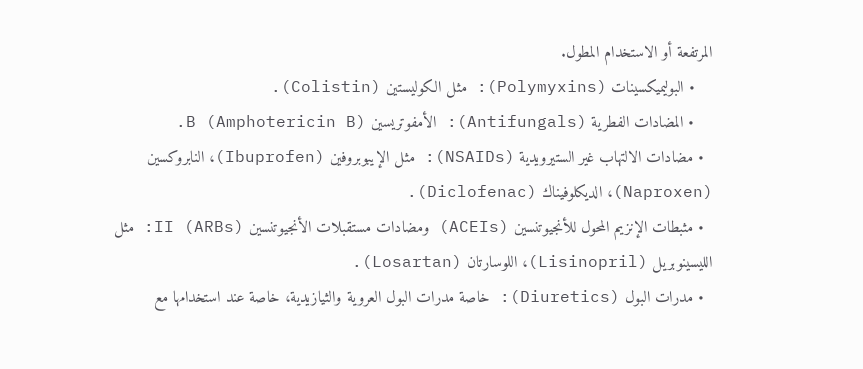المرتفعة أو الاستخدام المطول.
    • البوليميكسينات (Polymyxins): مثل الكوليستين (Colistin).
    • المضادات الفطرية (Antifungals): الأمفوتريسين B (Amphotericin B).
  • مضادات الالتهاب غير الستيرويدية (NSAIDs): مثل الإيبوبروفين (Ibuprofen)، النابروكسين (Naproxen)، الديكلوفيناك (Diclofenac).
  • مثبطات الإنزيم المحول للأنجيوتنسين (ACEIs) ومضادات مستقبلات الأنجيوتنسين II (ARBs): مثل الليسينوبريل (Lisinopril)، اللوسارتان (Losartan).
  • مدرات البول (Diuretics): خاصة مدرات البول العروية والثيازيدية، خاصة عند استخدامها مع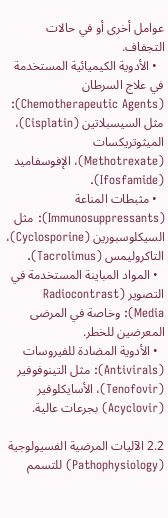عوامل أخرى أو في حالات التجفاف.
  • الأدوية الكيميائية المستخدمة في علاج السرطان (Chemotherapeutic Agents): مثل السيسبلاتين (Cisplatin)، الميثوتريكسات (Methotrexate)، الإفوسفاميد (Ifosfamide).
  • مثبطات المناعة (Immunosuppressants): مثل السيكلوسبورين (Cyclosporine)، التاكروليمس (Tacrolimus).
  • المواد المباينة المستخدمة في التصوير (Radiocontrast Media): وخاصة في المرضى المعرضين للخطر.
  • الأدوية المضادة للفيروسات (Antivirals): مثل التينوفوفير (Tenofovir)، الأسايكلوفير (Acyclovir) بجرعات عالية.

2.2 الآليات المرضية الفسيولوجية (Pathophysiology) للتسمم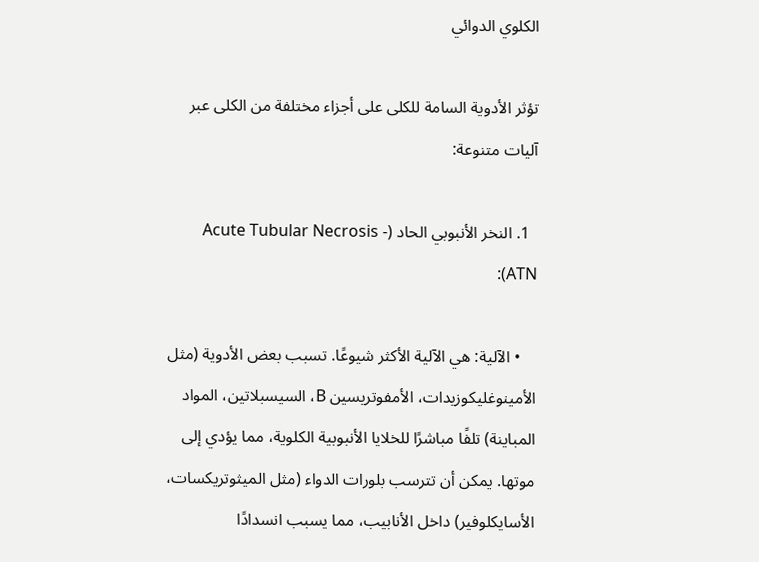الكلوي الدوائي

تؤثر الأدوية السامة للكلى على أجزاء مختلفة من الكلى عبر آليات متنوعة:

  1. النخر الأنبوبي الحاد (Acute Tubular Necrosis - ATN):

    • الآلية: هي الآلية الأكثر شيوعًا. تسبب بعض الأدوية (مثل الأمينوغليكوزيدات، الأمفوتريسين B، السيسبلاتين، المواد المباينة) تلفًا مباشرًا للخلايا الأنبوبية الكلوية، مما يؤدي إلى موتها. يمكن أن تترسب بلورات الدواء (مثل الميثوتريكسات، الأسايكلوفير) داخل الأنابيب، مما يسبب انسدادًا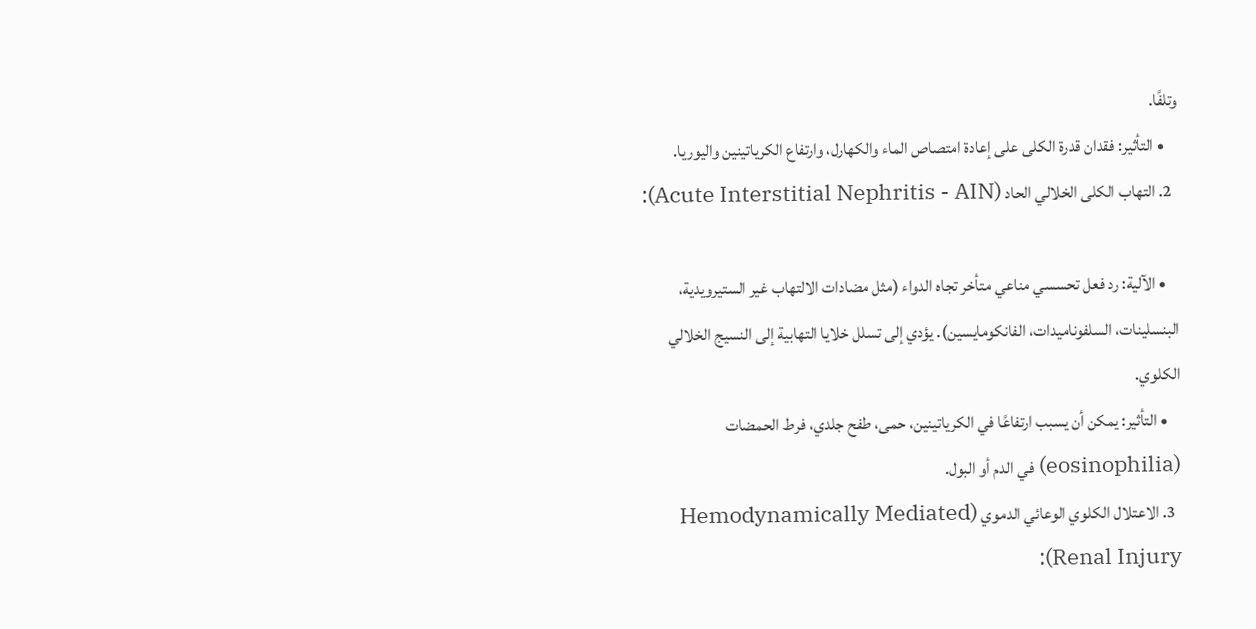وتلفًا.
    • التأثير: فقدان قدرة الكلى على إعادة امتصاص الماء والكهارل، وارتفاع الكرياتينين واليوريا.
  2. التهاب الكلى الخلالي الحاد (Acute Interstitial Nephritis - AIN):

    • الآلية: رد فعل تحسسي مناعي متأخر تجاه الدواء (مثل مضادات الالتهاب غير الستيرويدية، البنسلينات، السلفوناميدات، الفانكومايسين). يؤدي إلى تسلل خلايا التهابية إلى النسيج الخلالي الكلوي.
    • التأثير: يمكن أن يسبب ارتفاعًا في الكرياتينين، حمى، طفح جلدي، فرط الحمضات (eosinophilia) في الدم أو البول.
  3. الاعتلال الكلوي الوعائي الدموي (Hemodynamically Mediated Renal Injury):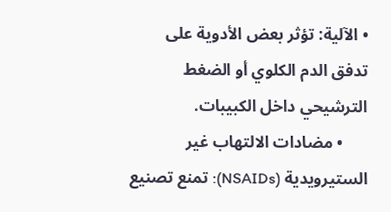• الآلية: تؤثر بعض الأدوية على تدفق الدم الكلوي أو الضغط الترشيحي داخل الكبيبات.
      • مضادات الالتهاب غير الستيرويدية (NSAIDs): تمنع تصنيع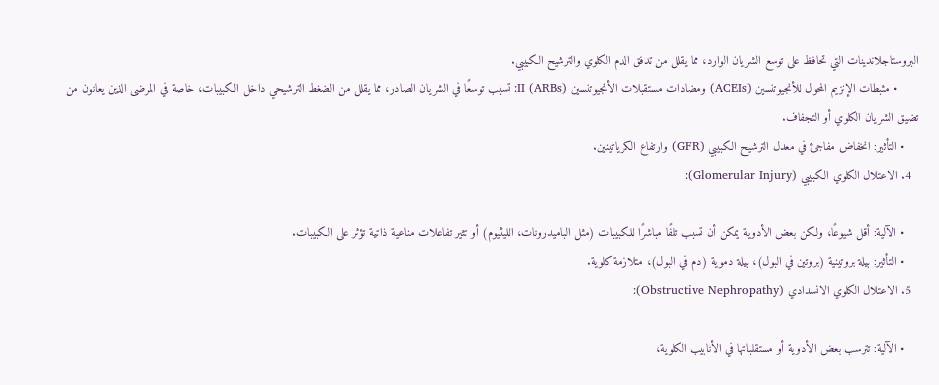البروستاجلاندينات التي تحافظ على توسع الشريان الوارد، مما يقلل من تدفق الدم الكلوي والترشيح الكبيبي.
      • مثبطات الإنزيم المحول للأنجيوتنسين (ACEIs) ومضادات مستقبلات الأنجيوتنسين II (ARBs): تسبب توسعًا في الشريان الصادر، مما يقلل من الضغط الترشيحي داخل الكبيبات، خاصة في المرضى الذين يعانون من تضيق الشريان الكلوي أو التجفاف.
    • التأثير: انخفاض مفاجئ في معدل الترشيح الكبيبي (GFR) وارتفاع الكرياتينين.
  4. الاعتلال الكلوي الكبيبي (Glomerular Injury):

    • الآلية: أقل شيوعًا، ولكن بعض الأدوية يمكن أن تسبب تلفًا مباشرًا للكبيبات (مثل الباميدرونات، الليثيوم) أو تثير تفاعلات مناعية ذاتية تؤثر على الكبيبات.
    • التأثير: بيلة بروتينية (بروتين في البول)، بيلة دموية (دم في البول)، متلازمة كلوية.
  5. الاعتلال الكلوي الانسدادي (Obstructive Nephropathy):

    • الآلية: تترسب بعض الأدوية أو مستقلباتها في الأنابيب الكلوية،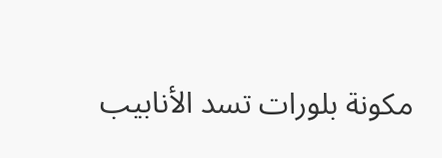مكونة بلورات تسد الأنابيب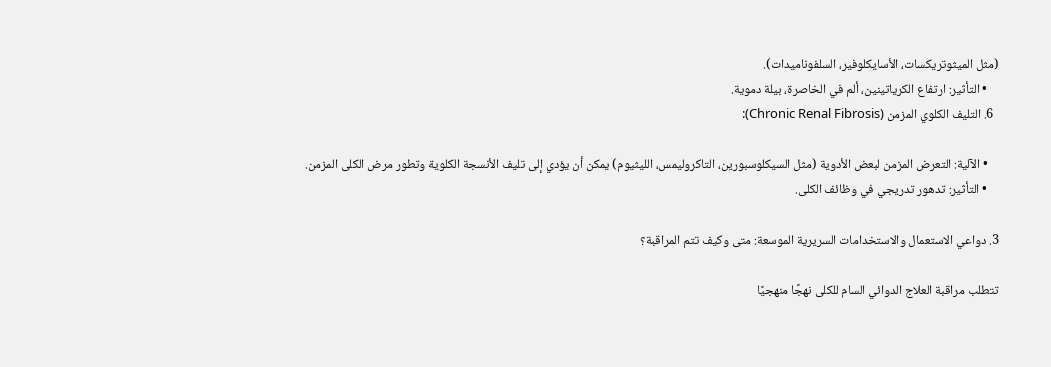(مثل الميثوتريكسات، الأسايكلوفير، السلفوناميدات).
    • التأثير: ارتفاع الكرياتينين، ألم في الخاصرة، بيلة دموية.
  6. التليف الكلوي المزمن (Chronic Renal Fibrosis):

    • الآلية: التعرض المزمن لبعض الأدوية (مثل السيكلوسبورين، التاكروليمس، الليثيوم) يمكن أن يؤدي إلى تليف الأنسجة الكلوية وتطور مرض الكلى المزمن.
    • التأثير: تدهور تدريجي في وظائف الكلى.

3. دواعي الاستعمال والاستخدامات السريرية الموسعة: متى وكيف تتم المراقبة؟

تتطلب مراقبة العلاج الدوائي السام للكلى نهجًا منهجيًا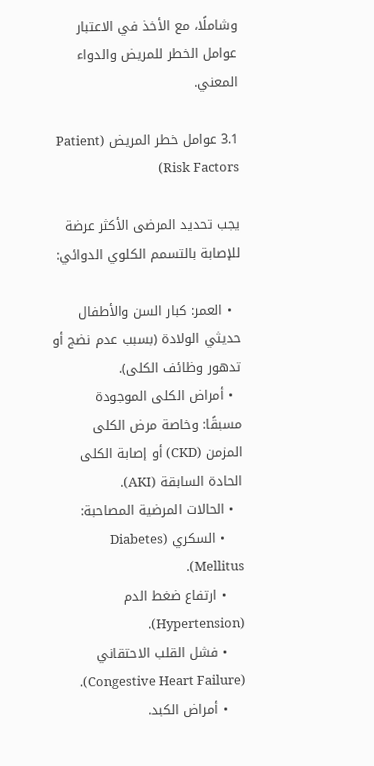وشاملًا، مع الأخذ في الاعتبار عوامل الخطر للمريض والدواء المعني.

3.1 عوامل خطر المريض (Patient Risk Factors)

يجب تحديد المرضى الأكثر عرضة للإصابة بالتسمم الكلوي الدوائي:

  • العمر: كبار السن والأطفال حديثي الولادة (بسبب عدم نضج أو تدهور وظائف الكلى).
  • أمراض الكلى الموجودة مسبقًا: وخاصة مرض الكلى المزمن (CKD) أو إصابة الكلى الحادة السابقة (AKI).
  • الحالات المرضية المصاحبة:
    • السكري (Diabetes Mellitus).
    • ارتفاع ضغط الدم (Hypertension).
    • فشل القلب الاحتقاني (Congestive Heart Failure).
    • أمراض الكبد.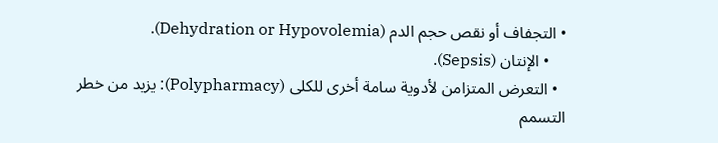• التجفاف أو نقص حجم الدم (Dehydration or Hypovolemia).
    • الإنتان (Sepsis).
  • التعرض المتزامن لأدوية سامة أخرى للكلى (Polypharmacy): يزيد من خطر التسمم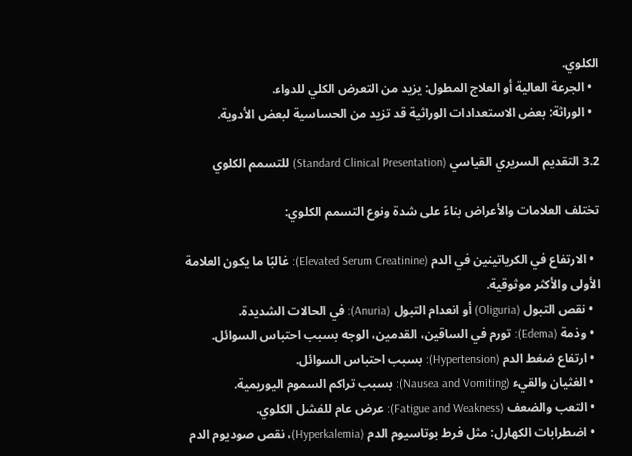الكلوي.
  • الجرعة العالية أو العلاج المطول: يزيد من التعرض الكلي للدواء.
  • الوراثة: بعض الاستعدادات الوراثية قد تزيد من الحساسية لبعض الأدوية.

3.2 التقديم السريري القياسي (Standard Clinical Presentation) للتسمم الكلوي

تختلف العلامات والأعراض بناءً على شدة ونوع التسمم الكلوي:

  • الارتفاع في الكرياتينين في الدم (Elevated Serum Creatinine): غالبًا ما يكون العلامة الأولى والأكثر موثوقية.
  • نقص التبول (Oliguria) أو انعدام التبول (Anuria): في الحالات الشديدة.
  • وذمة (Edema): تورم في الساقين، القدمين، الوجه بسبب احتباس السوائل.
  • ارتفاع ضغط الدم (Hypertension): بسبب احتباس السوائل.
  • الغثيان والقيء (Nausea and Vomiting): بسبب تراكم السموم اليوريمية.
  • التعب والضعف (Fatigue and Weakness): عرض عام للفشل الكلوي.
  • اضطرابات الكهارل: مثل فرط بوتاسيوم الدم (Hyperkalemia)، نقص صوديوم الدم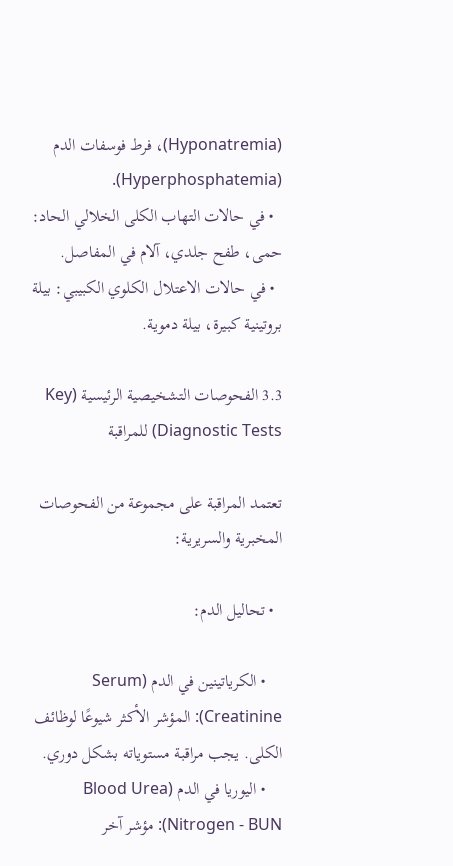(Hyponatremia)، فرط فوسفات الدم (Hyperphosphatemia).
  • في حالات التهاب الكلى الخلالي الحاد: حمى، طفح جلدي، آلام في المفاصل.
  • في حالات الاعتلال الكلوي الكبيبي: بيلة بروتينية كبيرة، بيلة دموية.

3.3 الفحوصات التشخيصية الرئيسية (Key Diagnostic Tests) للمراقبة

تعتمد المراقبة على مجموعة من الفحوصات المخبرية والسريرية:

  • تحاليل الدم:

    • الكرياتينين في الدم (Serum Creatinine): المؤشر الأكثر شيوعًا لوظائف الكلى. يجب مراقبة مستوياته بشكل دوري.
    • اليوريا في الدم (Blood Urea Nitrogen - BUN): مؤشر آخر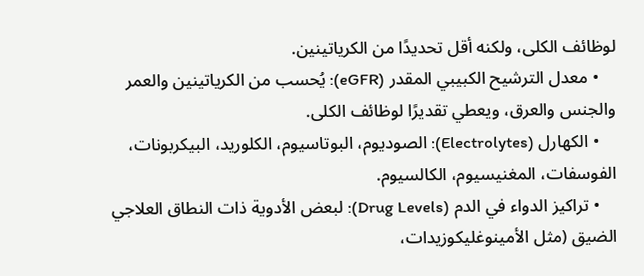لوظائف الكلى، ولكنه أقل تحديدًا من الكرياتينين.
    • معدل الترشيح الكبيبي المقدر (eGFR): يُحسب من الكرياتينين والعمر والجنس والعرق، ويعطي تقديرًا لوظائف الكلى.
    • الكهارل (Electrolytes): الصوديوم، البوتاسيوم، الكلوريد، البيكربونات، الفوسفات، المغنيسيوم، الكالسيوم.
    • تراكيز الدواء في الدم (Drug Levels): لبعض الأدوية ذات النطاق العلاجي الضيق (مثل الأمينوغليكوزيدات،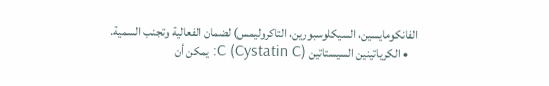الفانكومايسين، السيكلوسبورين، التاكروليمس) لضمان الفعالية وتجنب السمية.
    • الكرياتينين السيستاتين C (Cystatin C): يمكن أن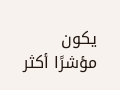يكون مؤشرًا أكثر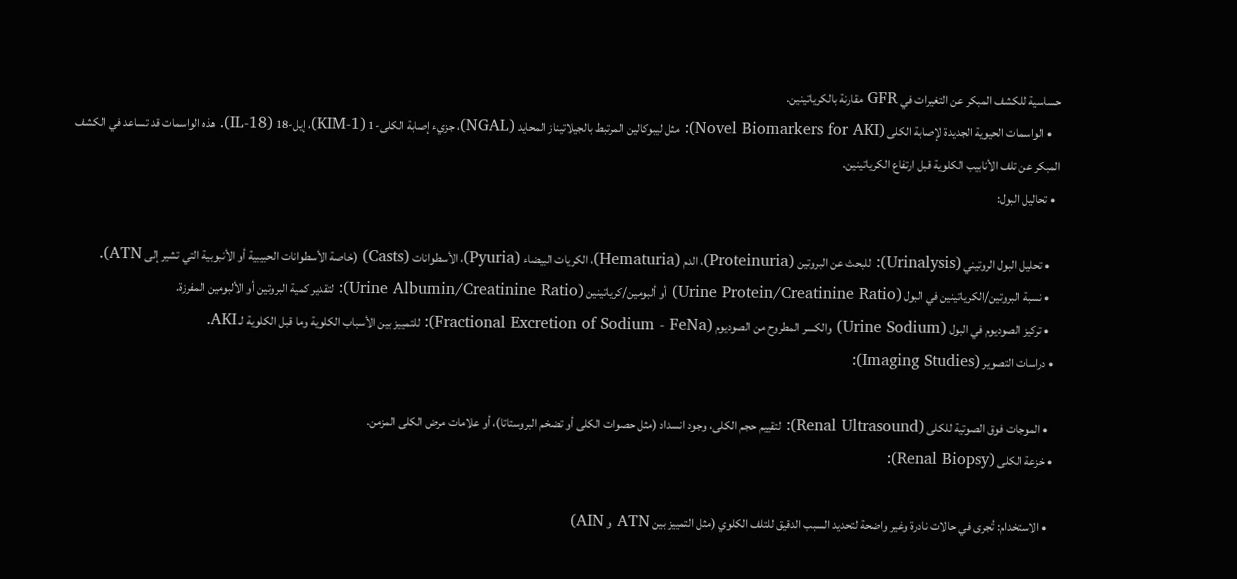حساسية للكشف المبكر عن التغيرات في GFR مقارنة بالكرياتينين.
    • الواسمات الحيوية الجديدة لإصابة الكلى (Novel Biomarkers for AKI): مثل ليبوكالين المرتبط بالجيلاتيناز المحايد (NGAL)، جزيء إصابة الكلى-1 (KIM-1)، إيل-18 (IL-18). هذه الواسمات قد تساعد في الكشف المبكر عن تلف الأنابيب الكلوية قبل ارتفاع الكرياتينين.
  • تحاليل البول:

    • تحليل البول الروتيني (Urinalysis): للبحث عن البروتين (Proteinuria)، الدم (Hematuria)، الكريات البيضاء (Pyuria)، الأسطوانات (Casts) (خاصة الأسطوانات الحبيبية أو الأنبوبية التي تشير إلى ATN).
    • نسبة البروتين/الكرياتينين في البول (Urine Protein/Creatinine Ratio) أو ألبومين/كرياتينين (Urine Albumin/Creatinine Ratio): لتقدير كمية البروتين أو الألبومين المفرزة.
    • تركيز الصوديوم في البول (Urine Sodium) والكسر المطروح من الصوديوم (Fractional Excretion of Sodium - FeNa): للتمييز بين الأسباب الكلوية وما قبل الكلوية لـ AKI.
  • دراسات التصوير (Imaging Studies):

    • الموجات فوق الصوتية للكلى (Renal Ultrasound): لتقييم حجم الكلى، وجود انسداد (مثل حصوات الكلى أو تضخم البروستاتا)، أو علامات مرض الكلى المزمن.
  • خزعة الكلى (Renal Biopsy):

    • الاستخدام: تُجرى في حالات نادرة وغير واضحة لتحديد السبب الدقيق للتلف الكلوي (مثل التمييز بين ATN و AIN)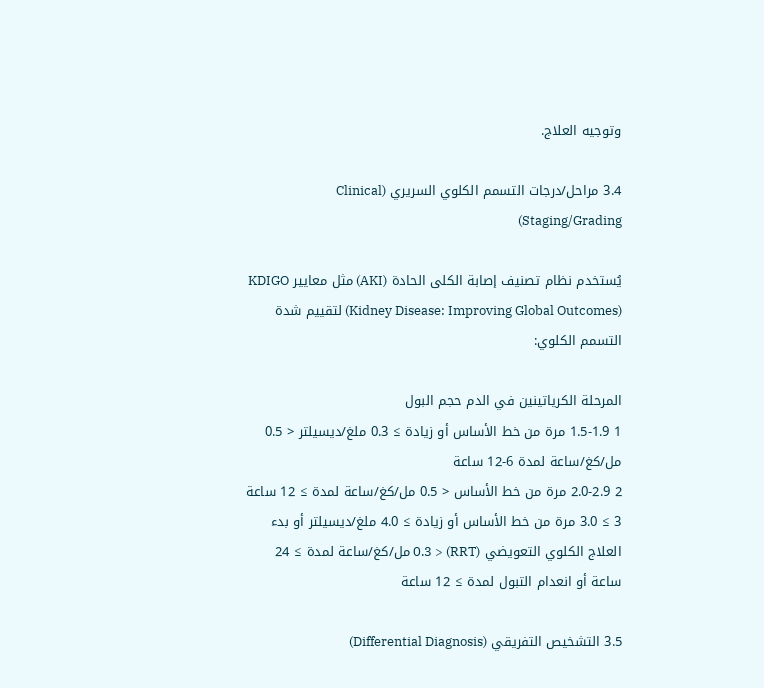وتوجيه العلاج.

3.4 مراحل/درجات التسمم الكلوي السريري (Clinical Staging/Grading)

يُستخدم نظام تصنيف إصابة الكلى الحادة (AKI) مثل معايير KDIGO (Kidney Disease: Improving Global Outcomes) لتقييم شدة التسمم الكلوي:

المرحلة الكرياتينين في الدم حجم البول
1 1.5-1.9 مرة من خط الأساس أو زيادة ≥ 0.3 ملغ/ديسيلتر < 0.5 مل/كغ/ساعة لمدة 6-12 ساعة
2 2.0-2.9 مرة من خط الأساس < 0.5 مل/كغ/ساعة لمدة ≥ 12 ساعة
3 ≥ 3.0 مرة من خط الأساس أو زيادة ≥ 4.0 ملغ/ديسيلتر أو بدء العلاج الكلوي التعويضي (RRT) < 0.3 مل/كغ/ساعة لمدة ≥ 24 ساعة أو انعدام التبول لمدة ≥ 12 ساعة

3.5 التشخيص التفريقي (Differential Diagnosis)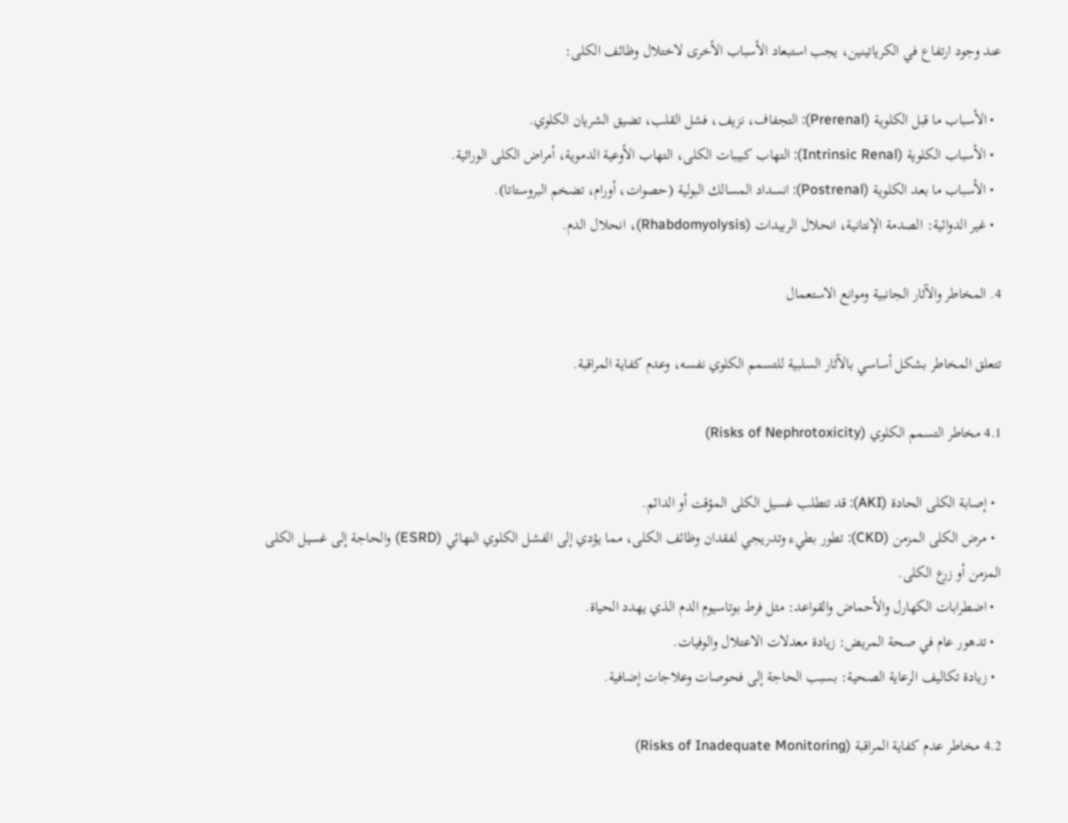عند وجود ارتفاع في الكرياتينين، يجب استبعاد الأسباب الأخرى لاختلال وظائف الكلى:

  • الأسباب ما قبل الكلوية (Prerenal): التجفاف، نزيف، فشل القلب، تضيق الشريان الكلوي.
  • الأسباب الكلوية (Intrinsic Renal): التهاب كبيبات الكلى، التهاب الأوعية الدموية، أمراض الكلى الوراثية.
  • الأسباب ما بعد الكلوية (Postrenal): انسداد المسالك البولية (حصوات، أورام، تضخم البروستاتا).
  • غير الدوائية: الصدمة الإنتانية، انحلال الربيدات (Rhabdomyolysis)، انحلال الدم.

4. المخاطر والآثار الجانبية وموانع الاستعمال

تتعلق المخاطر بشكل أساسي بالآثار السلبية للتسمم الكلوي نفسه، وعدم كفاية المراقبة.

4.1 مخاطر التسمم الكلوي (Risks of Nephrotoxicity)

  • إصابة الكلى الحادة (AKI): قد تتطلب غسيل الكلى المؤقت أو الدائم.
  • مرض الكلى المزمن (CKD): تطور بطيء وتدريجي لفقدان وظائف الكلى، مما يؤدي إلى الفشل الكلوي النهائي (ESRD) والحاجة إلى غسيل الكلى المزمن أو زرع الكلى.
  • اضطرابات الكهارل والأحماض والقواعد: مثل فرط بوتاسيوم الدم الذي يهدد الحياة.
  • تدهور عام في صحة المريض: زيادة معدلات الاعتلال والوفيات.
  • زيادة تكاليف الرعاية الصحية: بسبب الحاجة إلى فحوصات وعلاجات إضافية.

4.2 مخاطر عدم كفاية المراقبة (Risks of Inadequate Monitoring)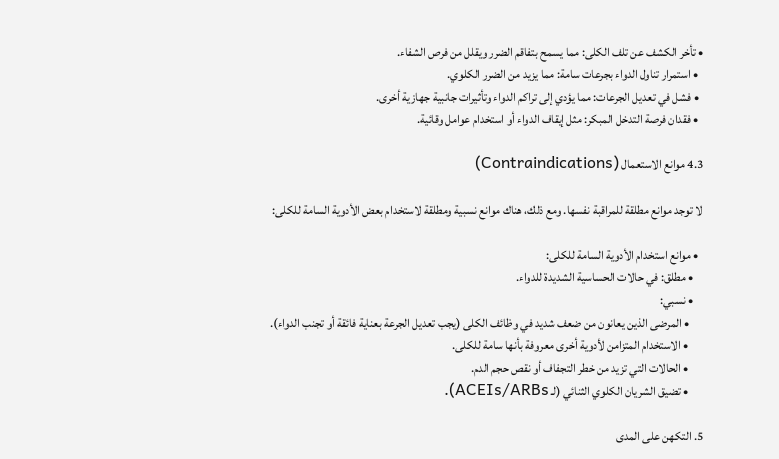• تأخر الكشف عن تلف الكلى: مما يسمح بتفاقم الضرر ويقلل من فرص الشفاء.
  • استمرار تناول الدواء بجرعات سامة: مما يزيد من الضرر الكلوي.
  • فشل في تعديل الجرعات: مما يؤدي إلى تراكم الدواء وتأثيرات جانبية جهازية أخرى.
  • فقدان فرصة التدخل المبكر: مثل إيقاف الدواء أو استخدام عوامل وقائية.

4.3 موانع الاستعمال (Contraindications)

لا توجد موانع مطلقة للمراقبة نفسها. ومع ذلك، هناك موانع نسبية ومطلقة لاستخدام بعض الأدوية السامة للكلى:

  • موانع استخدام الأدوية السامة للكلى:
    • مطلق: في حالات الحساسية الشديدة للدواء.
    • نسبي:
      • المرضى الذين يعانون من ضعف شديد في وظائف الكلى (يجب تعديل الجرعة بعناية فائقة أو تجنب الدواء).
      • الاستخدام المتزامن لأدوية أخرى معروفة بأنها سامة للكلى.
      • الحالات التي تزيد من خطر التجفاف أو نقص حجم الدم.
      • تضيق الشريان الكلوي الثنائي (لـ ACEIs/ARBs).

5. التكهن على المدى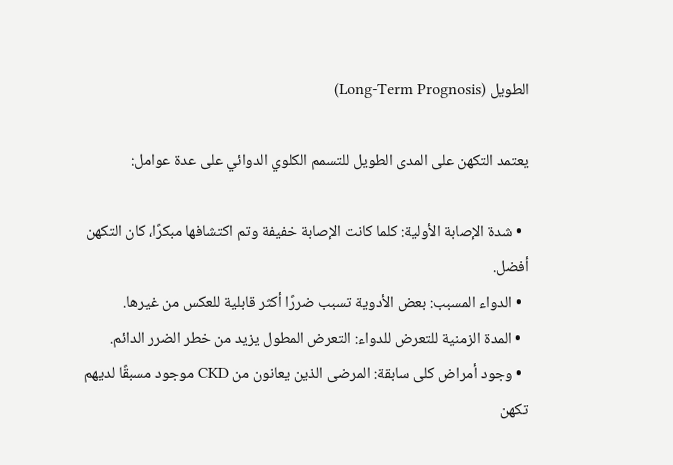الطويل (Long-Term Prognosis)

يعتمد التكهن على المدى الطويل للتسمم الكلوي الدوائي على عدة عوامل:

  • شدة الإصابة الأولية: كلما كانت الإصابة خفيفة وتم اكتشافها مبكرًا، كان التكهن أفضل.
  • الدواء المسبب: بعض الأدوية تسبب ضررًا أكثر قابلية للعكس من غيرها.
  • المدة الزمنية للتعرض للدواء: التعرض المطول يزيد من خطر الضرر الدائم.
  • وجود أمراض كلى سابقة: المرضى الذين يعانون من CKD موجود مسبقًا لديهم تكهن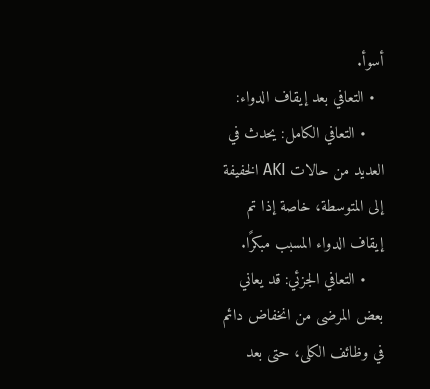أسوأ.
  • التعافي بعد إيقاف الدواء:
    • التعافي الكامل: يحدث في العديد من حالات AKI الخفيفة إلى المتوسطة، خاصة إذا تم إيقاف الدواء المسبب مبكرًا.
    • التعافي الجزئي: قد يعاني بعض المرضى من انخفاض دائم في وظائف الكلى، حتى بعد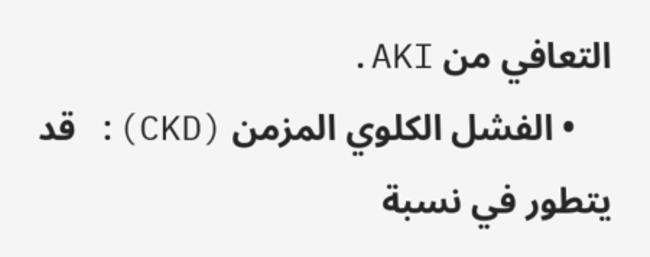التعافي من AKI.
    • الفشل الكلوي المزمن (CKD): قد يتطور في نسبة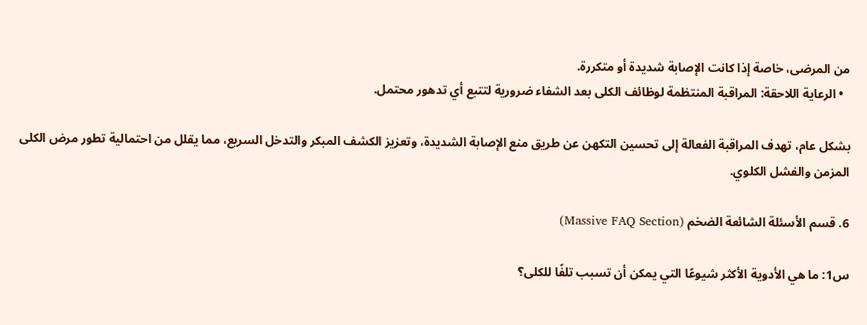من المرضى، خاصة إذا كانت الإصابة شديدة أو متكررة.
  • الرعاية اللاحقة: المراقبة المنتظمة لوظائف الكلى بعد الشفاء ضرورية لتتبع أي تدهور محتمل.

بشكل عام، تهدف المراقبة الفعالة إلى تحسين التكهن عن طريق منع الإصابة الشديدة، وتعزيز الكشف المبكر والتدخل السريع، مما يقلل من احتمالية تطور مرض الكلى المزمن والفشل الكلوي.

6. قسم الأسئلة الشائعة الضخم (Massive FAQ Section)

س1: ما هي الأدوية الأكثر شيوعًا التي يمكن أن تسبب تلفًا للكلى؟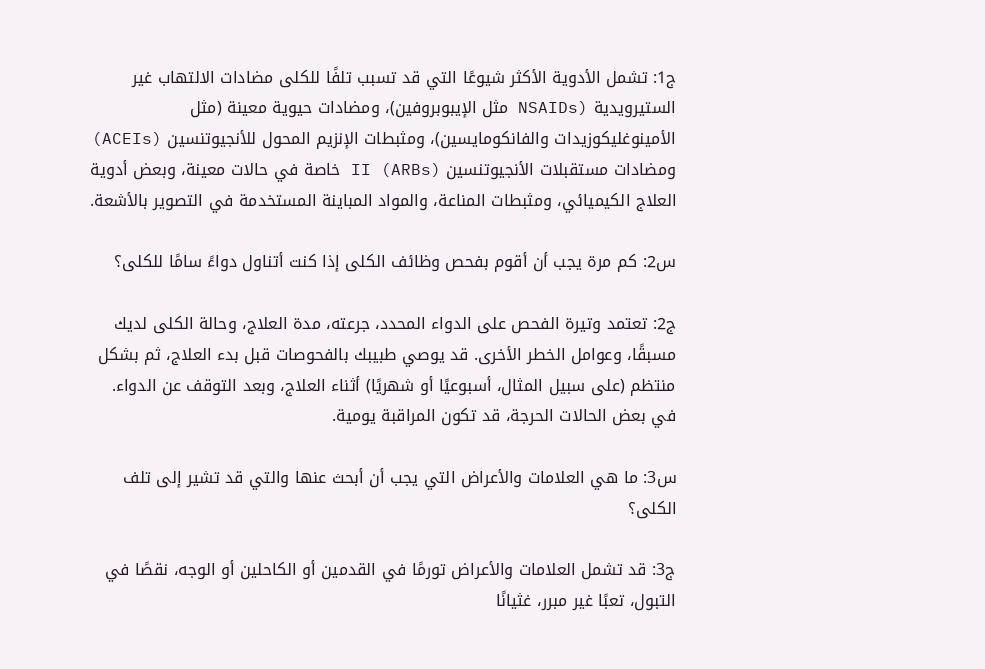ج1: تشمل الأدوية الأكثر شيوعًا التي قد تسبب تلفًا للكلى مضادات الالتهاب غير الستيرويدية (NSAIDs مثل الإيبوبروفين)، ومضادات حيوية معينة (مثل الأمينوغليكوزيدات والفانكومايسين)، ومثبطات الإنزيم المحول للأنجيوتنسين (ACEIs) ومضادات مستقبلات الأنجيوتنسين II (ARBs) خاصة في حالات معينة، وبعض أدوية العلاج الكيميائي، ومثبطات المناعة، والمواد المباينة المستخدمة في التصوير بالأشعة.

س2: كم مرة يجب أن أقوم بفحص وظائف الكلى إذا كنت أتناول دواءً سامًا للكلى؟

ج2: تعتمد وتيرة الفحص على الدواء المحدد، جرعته، مدة العلاج، وحالة الكلى لديك مسبقًا، وعوامل الخطر الأخرى. قد يوصي طبيبك بالفحوصات قبل بدء العلاج، ثم بشكل منتظم (على سبيل المثال، أسبوعيًا أو شهريًا) أثناء العلاج، وبعد التوقف عن الدواء. في بعض الحالات الحرجة، قد تكون المراقبة يومية.

س3: ما هي العلامات والأعراض التي يجب أن أبحث عنها والتي قد تشير إلى تلف الكلى؟

ج3: قد تشمل العلامات والأعراض تورمًا في القدمين أو الكاحلين أو الوجه، نقصًا في التبول، تعبًا غير مبرر، غثيانًا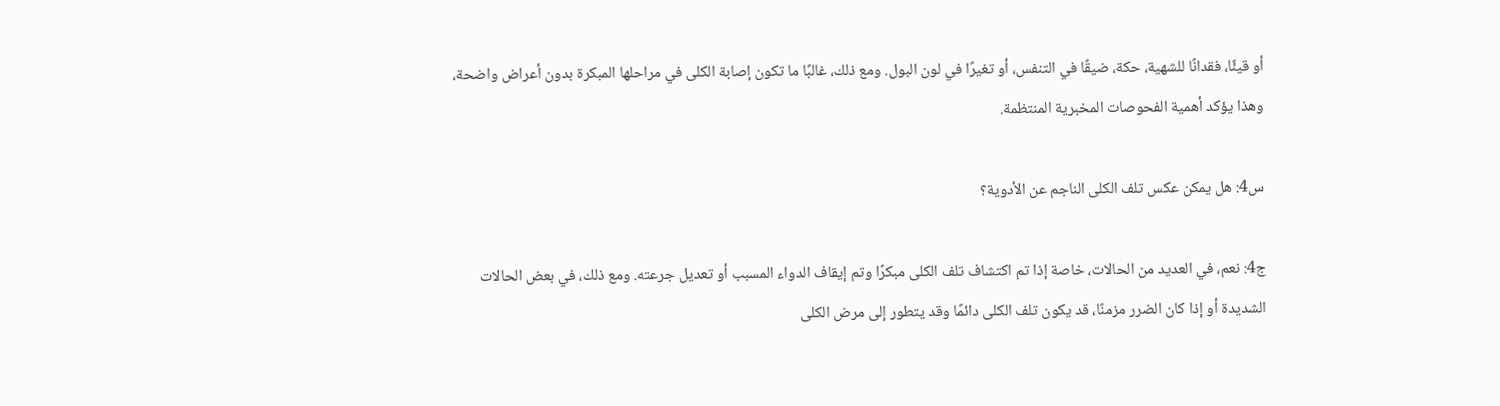أو قيئًا، فقدانًا للشهية، حكة، ضيقًا في التنفس، أو تغيرًا في لون البول. ومع ذلك، غالبًا ما تكون إصابة الكلى في مراحلها المبكرة بدون أعراض واضحة، وهذا يؤكد أهمية الفحوصات المخبرية المنتظمة.

س4: هل يمكن عكس تلف الكلى الناجم عن الأدوية؟

ج4: نعم، في العديد من الحالات، خاصة إذا تم اكتشاف تلف الكلى مبكرًا وتم إيقاف الدواء المسبب أو تعديل جرعته. ومع ذلك، في بعض الحالات الشديدة أو إذا كان الضرر مزمنًا، قد يكون تلف الكلى دائمًا وقد يتطور إلى مرض الكلى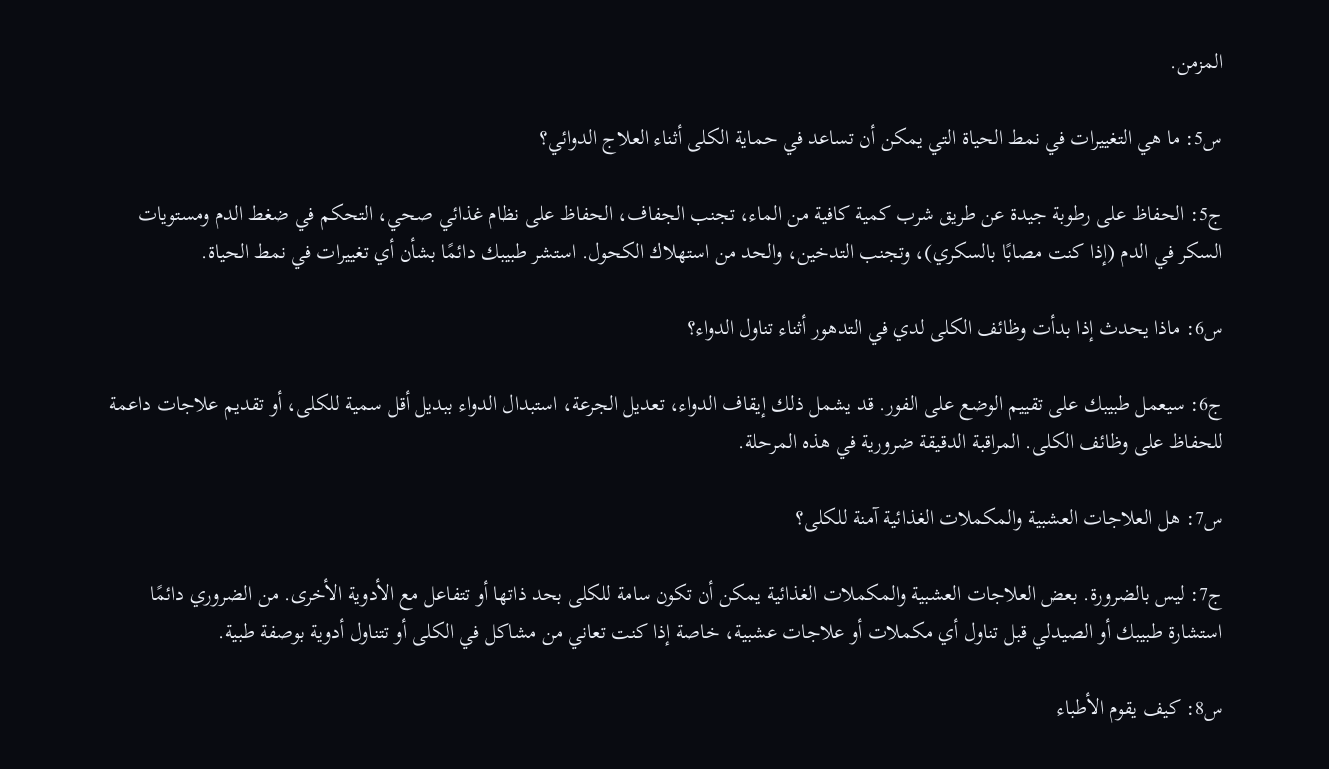المزمن.

س5: ما هي التغييرات في نمط الحياة التي يمكن أن تساعد في حماية الكلى أثناء العلاج الدوائي؟

ج5: الحفاظ على رطوبة جيدة عن طريق شرب كمية كافية من الماء، تجنب الجفاف، الحفاظ على نظام غذائي صحي، التحكم في ضغط الدم ومستويات السكر في الدم (إذا كنت مصابًا بالسكري)، وتجنب التدخين، والحد من استهلاك الكحول. استشر طبيبك دائمًا بشأن أي تغييرات في نمط الحياة.

س6: ماذا يحدث إذا بدأت وظائف الكلى لدي في التدهور أثناء تناول الدواء؟

ج6: سيعمل طبيبك على تقييم الوضع على الفور. قد يشمل ذلك إيقاف الدواء، تعديل الجرعة، استبدال الدواء ببديل أقل سمية للكلى، أو تقديم علاجات داعمة للحفاظ على وظائف الكلى. المراقبة الدقيقة ضرورية في هذه المرحلة.

س7: هل العلاجات العشبية والمكملات الغذائية آمنة للكلى؟

ج7: ليس بالضرورة. بعض العلاجات العشبية والمكملات الغذائية يمكن أن تكون سامة للكلى بحد ذاتها أو تتفاعل مع الأدوية الأخرى. من الضروري دائمًا استشارة طبيبك أو الصيدلي قبل تناول أي مكملات أو علاجات عشبية، خاصة إذا كنت تعاني من مشاكل في الكلى أو تتناول أدوية بوصفة طبية.

س8: كيف يقوم الأطباء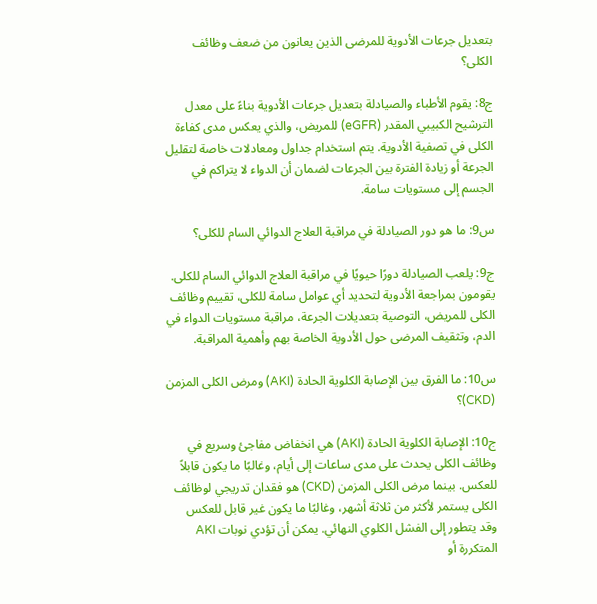بتعديل جرعات الأدوية للمرضى الذين يعانون من ضعف وظائف الكلى؟

ج8: يقوم الأطباء والصيادلة بتعديل جرعات الأدوية بناءً على معدل الترشيح الكبيبي المقدر (eGFR) للمريض، والذي يعكس مدى كفاءة الكلى في تصفية الأدوية. يتم استخدام جداول ومعادلات خاصة لتقليل الجرعة أو زيادة الفترة بين الجرعات لضمان أن الدواء لا يتراكم في الجسم إلى مستويات سامة.

س9: ما هو دور الصيادلة في مراقبة العلاج الدوائي السام للكلى؟

ج9: يلعب الصيادلة دورًا حيويًا في مراقبة العلاج الدوائي السام للكلى. يقومون بمراجعة الأدوية لتحديد أي عوامل سامة للكلى، تقييم وظائف الكلى للمريض، التوصية بتعديلات الجرعة، مراقبة مستويات الدواء في الدم، وتثقيف المرضى حول الأدوية الخاصة بهم وأهمية المراقبة.

س10: ما الفرق بين الإصابة الكلوية الحادة (AKI) ومرض الكلى المزمن (CKD)؟

ج10: الإصابة الكلوية الحادة (AKI) هي انخفاض مفاجئ وسريع في وظائف الكلى يحدث على مدى ساعات إلى أيام، وغالبًا ما يكون قابلاً للعكس. بينما مرض الكلى المزمن (CKD) هو فقدان تدريجي لوظائف الكلى يستمر لأكثر من ثلاثة أشهر، وغالبًا ما يكون غير قابل للعكس وقد يتطور إلى الفشل الكلوي النهائي. يمكن أن تؤدي نوبات AKI المتكررة أو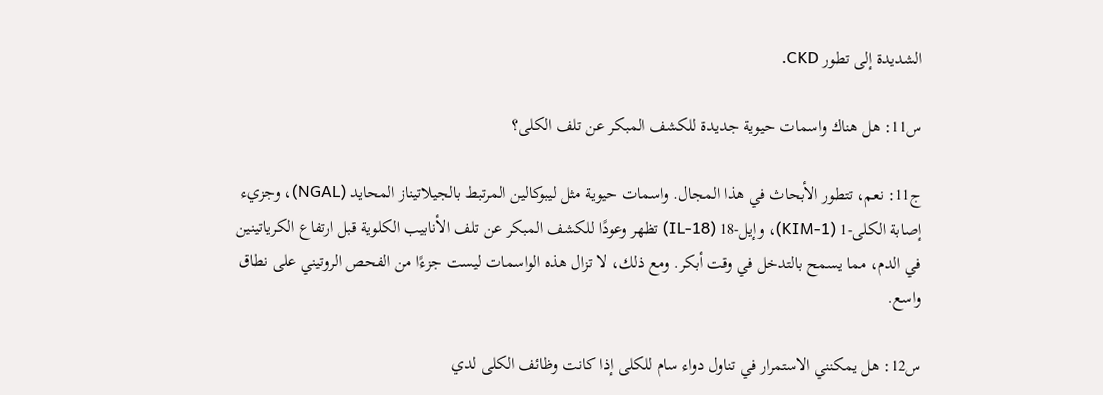الشديدة إلى تطور CKD.

س11: هل هناك واسمات حيوية جديدة للكشف المبكر عن تلف الكلى؟

ج11: نعم، تتطور الأبحاث في هذا المجال. واسمات حيوية مثل ليبوكالين المرتبط بالجيلاتيناز المحايد (NGAL)، وجزيء إصابة الكلى-1 (KIM-1)، وإيل-18 (IL-18) تظهر وعودًا للكشف المبكر عن تلف الأنابيب الكلوية قبل ارتفاع الكرياتينين في الدم، مما يسمح بالتدخل في وقت أبكر. ومع ذلك، لا تزال هذه الواسمات ليست جزءًا من الفحص الروتيني على نطاق واسع.

س12: هل يمكنني الاستمرار في تناول دواء سام للكلى إذا كانت وظائف الكلى لدي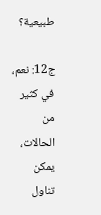طبيعية؟

ج12: نعم، في كثير من الحالات، يمكن تناول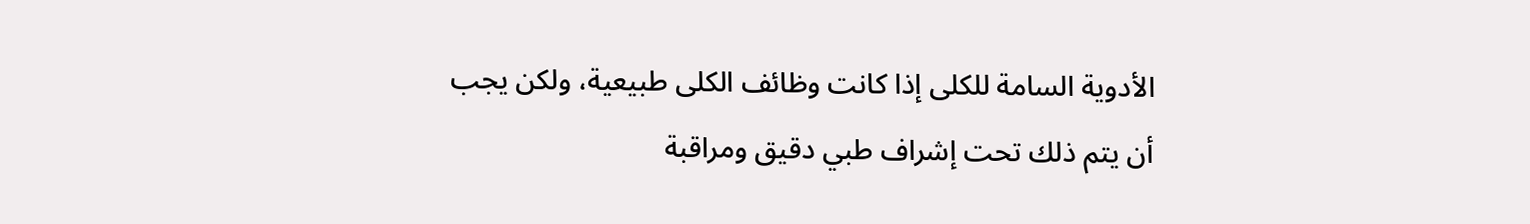الأدوية السامة للكلى إذا كانت وظائف الكلى طبيعية، ولكن يجب أن يتم ذلك تحت إشراف طبي دقيق ومراقبة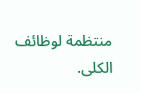منتظمة لوظائف الكلى.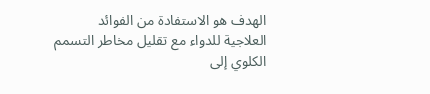الهدف هو الاستفادة من الفوائد العلاجية للدواء مع تقليل مخاطر التسمم الكلوي إلى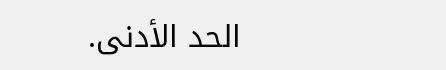الحد الأدنى.